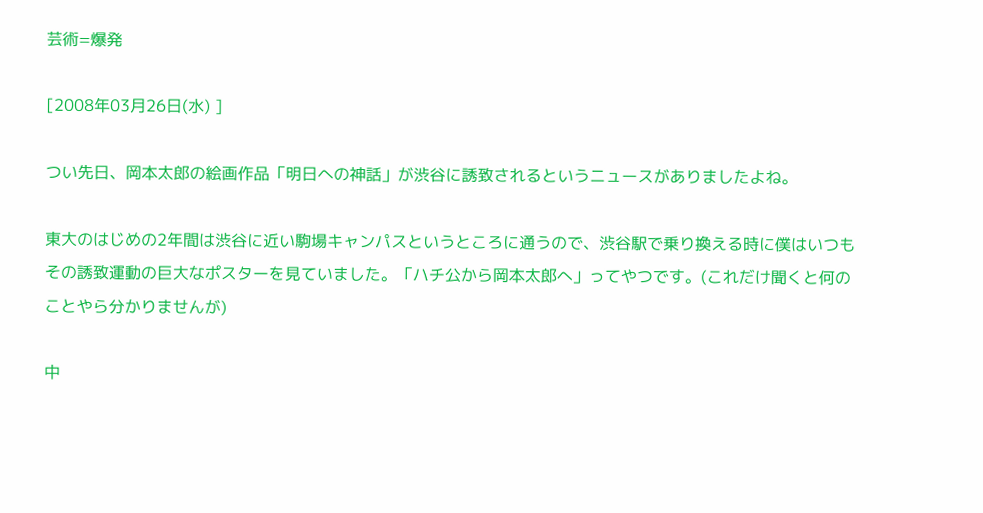芸術=爆発

[2008年03月26日(水) ]

つい先日、岡本太郎の絵画作品「明日への神話」が渋谷に誘致されるというニュースがありましたよね。

東大のはじめの2年間は渋谷に近い駒場キャンパスというところに通うので、渋谷駅で乗り換える時に僕はいつもその誘致運動の巨大なポスターを見ていました。「ハチ公から岡本太郎へ」ってやつです。(これだけ聞くと何のことやら分かりませんが)

中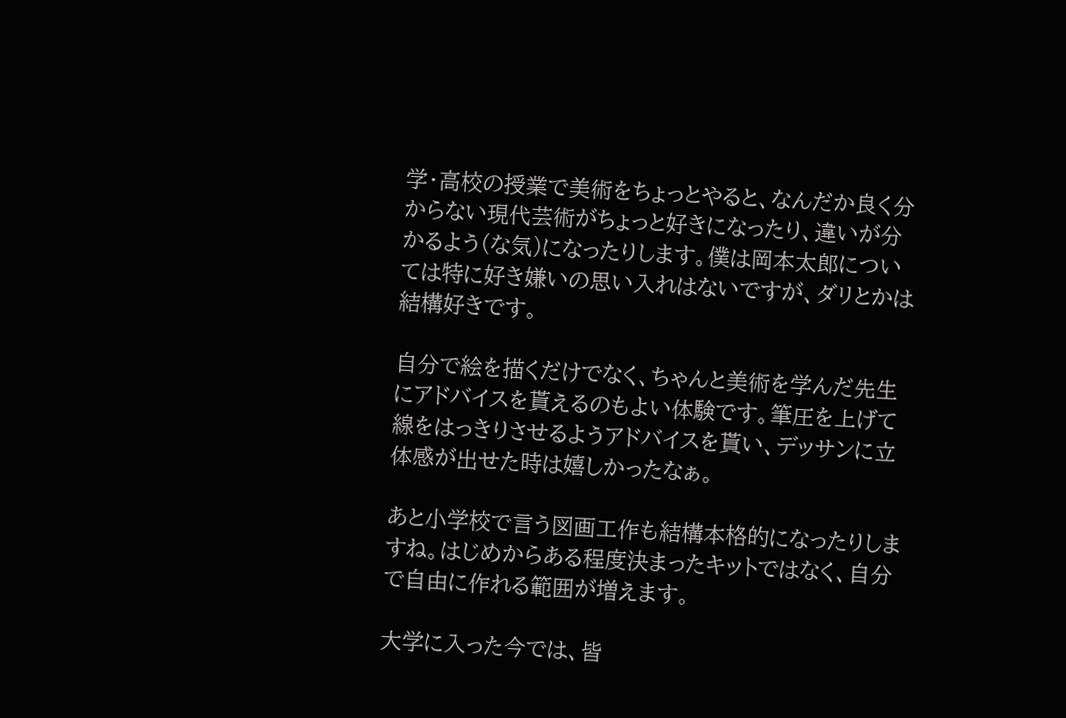学・高校の授業で美術をちょっとやると、なんだか良く分からない現代芸術がちょっと好きになったり、違いが分かるよう(な気)になったりします。僕は岡本太郎については特に好き嫌いの思い入れはないですが、ダリとかは結構好きです。

自分で絵を描くだけでなく、ちゃんと美術を学んだ先生にアドバイスを貰えるのもよい体験です。筆圧を上げて線をはっきりさせるようアドバイスを貰い、デッサンに立体感が出せた時は嬉しかったなぁ。

あと小学校で言う図画工作も結構本格的になったりしますね。はじめからある程度決まったキットではなく、自分で自由に作れる範囲が増えます。

大学に入った今では、皆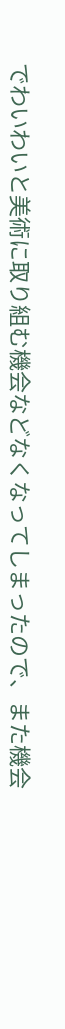でわいわいと美術に取り組む機会などなくなってしまったので、また機会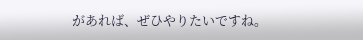があれば、ぜひやりたいですね。